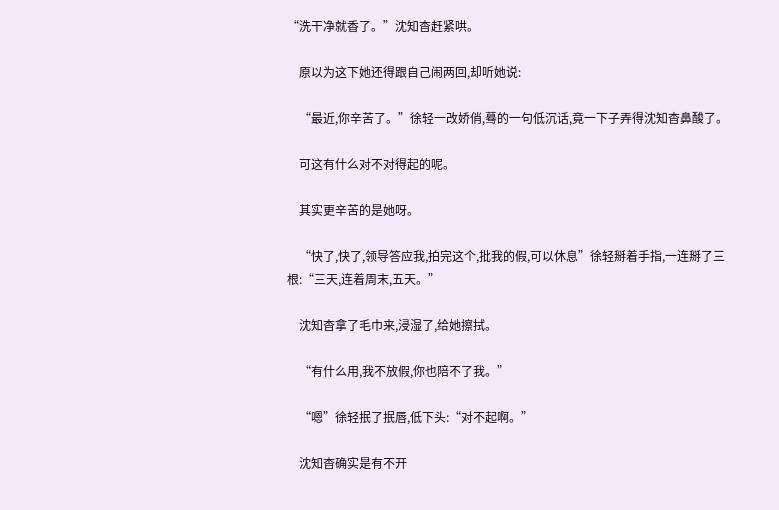“洗干净就香了。”沈知杳赶紧哄。

    原以为这下她还得跟自己闹两回,却听她说:

    “最近,你辛苦了。”徐轻一改娇俏,蓦的一句低沉话,竟一下子弄得沈知杳鼻酸了。

    可这有什么对不对得起的呢。

    其实更辛苦的是她呀。

    “快了,快了,领导答应我,拍完这个,批我的假,可以休息”徐轻掰着手指,一连掰了三根:“三天,连着周末,五天。”

    沈知杳拿了毛巾来,浸湿了,给她擦拭。

    “有什么用,我不放假,你也陪不了我。”

    “嗯”徐轻抿了抿唇,低下头:“对不起啊。”

    沈知杳确实是有不开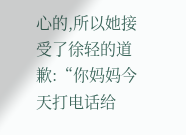心的,所以她接受了徐轻的道歉:“你妈妈今天打电话给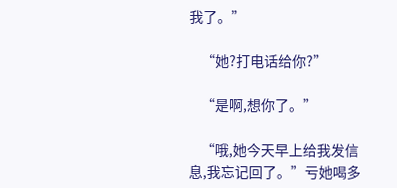我了。”

    “她?打电话给你?”

    “是啊,想你了。”

    “哦,她今天早上给我发信息,我忘记回了。”亏她喝多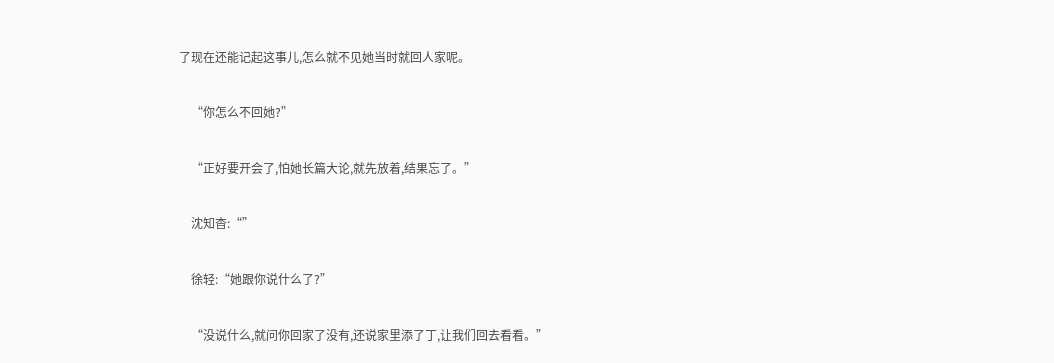了现在还能记起这事儿,怎么就不见她当时就回人家呢。

    “你怎么不回她?”

    “正好要开会了,怕她长篇大论,就先放着,结果忘了。”

    沈知杳:“”

    徐轻:“她跟你说什么了?”

    “没说什么,就问你回家了没有,还说家里添了丁,让我们回去看看。”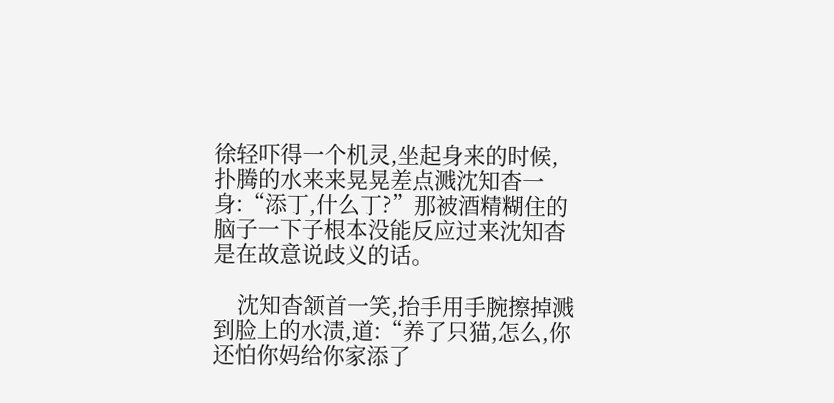徐轻吓得一个机灵,坐起身来的时候,扑腾的水来来晃晃差点溅沈知杳一身:“添丁,什么丁?”那被酒精糊住的脑子一下子根本没能反应过来沈知杳是在故意说歧义的话。

    沈知杳颔首一笑,抬手用手腕擦掉溅到脸上的水渍,道:“养了只猫,怎么,你还怕你妈给你家添了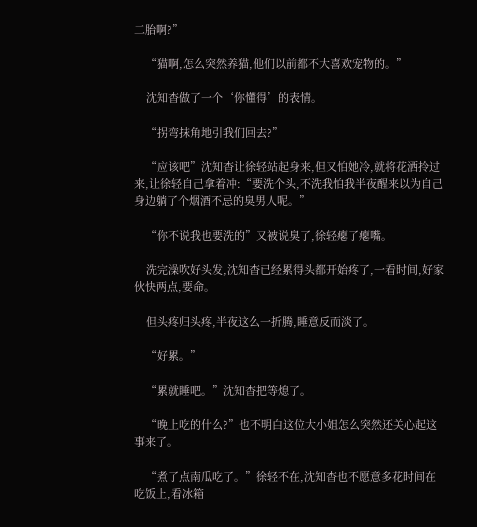二胎啊?”

    “猫啊,怎么突然养猫,他们以前都不大喜欢宠物的。”

    沈知杳做了一个‘你懂得’的表情。

    “拐弯抹角地引我们回去?”

    “应该吧”沈知杳让徐轻站起身来,但又怕她冷,就将花洒拎过来,让徐轻自己拿着冲:“要洗个头,不洗我怕我半夜醒来以为自己身边躺了个烟酒不忌的臭男人呢。”

    “你不说我也要洗的”又被说臭了,徐轻瘪了瘪嘴。

    洗完澡吹好头发,沈知杳已经累得头都开始疼了,一看时间,好家伙快两点,要命。

    但头疼归头疼,半夜这么一折腾,睡意反而淡了。

    “好累。”

    “累就睡吧。”沈知杳把等熄了。

    “晚上吃的什么?”也不明白这位大小姐怎么突然还关心起这事来了。

    “煮了点南瓜吃了。”徐轻不在,沈知杳也不愿意多花时间在吃饭上,看冰箱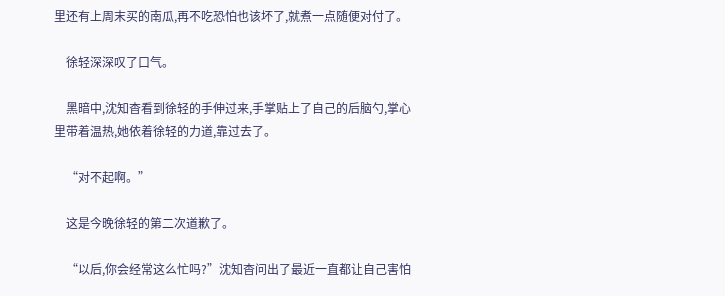里还有上周末买的南瓜,再不吃恐怕也该坏了,就煮一点随便对付了。

    徐轻深深叹了口气。

    黑暗中,沈知杳看到徐轻的手伸过来,手掌贴上了自己的后脑勺,掌心里带着温热,她依着徐轻的力道,靠过去了。

    “对不起啊。”

    这是今晚徐轻的第二次道歉了。

    “以后,你会经常这么忙吗?”沈知杳问出了最近一直都让自己害怕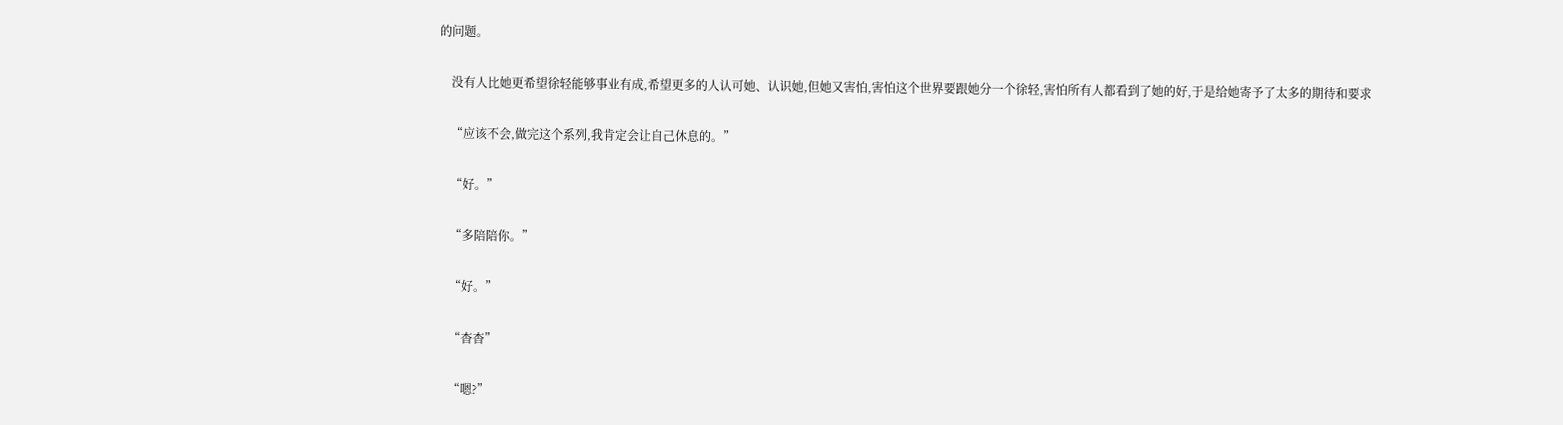的问题。

    没有人比她更希望徐轻能够事业有成,希望更多的人认可她、认识她,但她又害怕,害怕这个世界要跟她分一个徐轻,害怕所有人都看到了她的好,于是给她寄予了太多的期待和要求

    “应该不会,做完这个系列,我肯定会让自己休息的。”

    “好。”

    “多陪陪你。”

    “好。”

    “杳杳”

    “嗯?”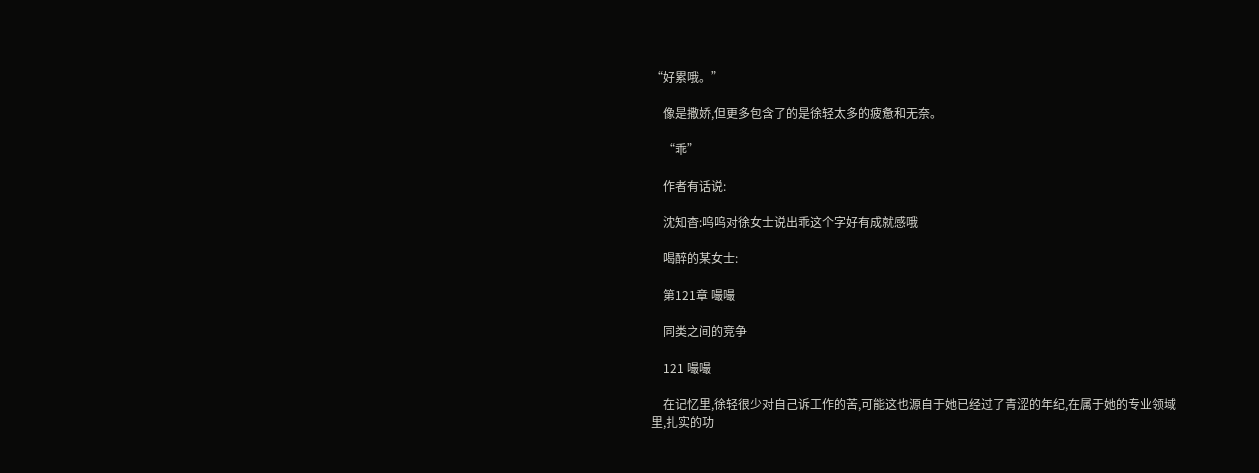“好累哦。”

    像是撒娇,但更多包含了的是徐轻太多的疲惫和无奈。

    “乖”

    作者有话说:

    沈知杳:呜呜对徐女士说出乖这个字好有成就感哦

    喝醉的某女士:

    第121章 嘬嘬

    同类之间的竞争

    121 嘬嘬

    在记忆里,徐轻很少对自己诉工作的苦,可能这也源自于她已经过了青涩的年纪,在属于她的专业领域里,扎实的功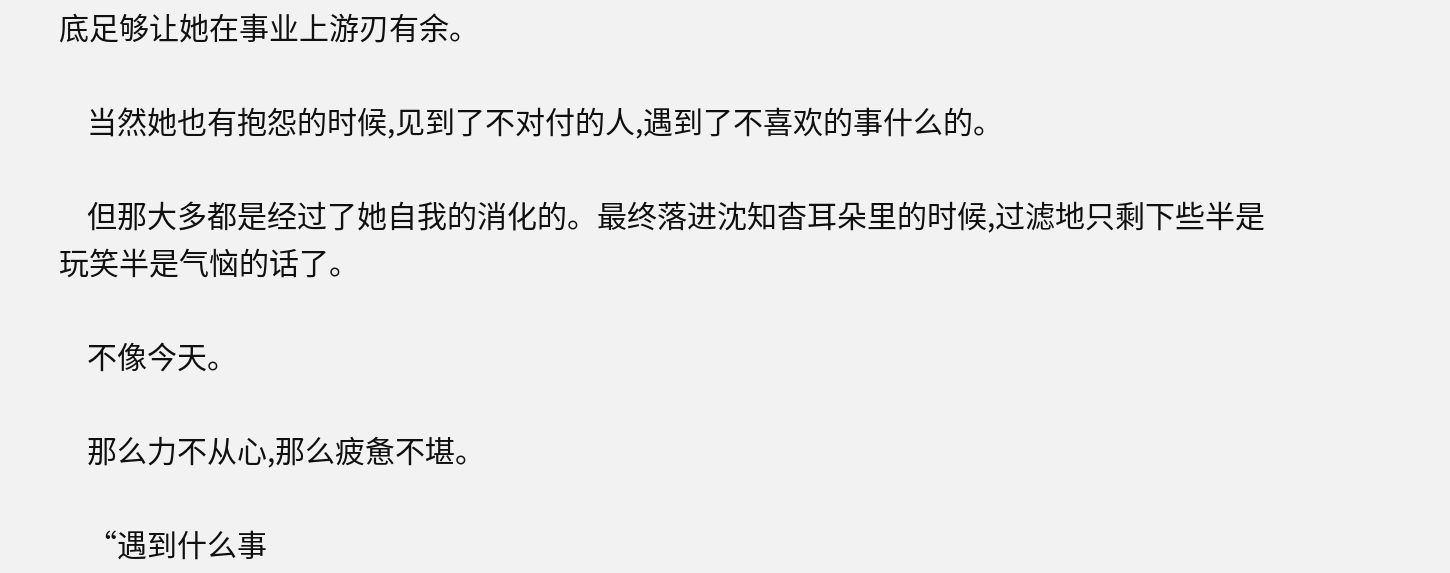底足够让她在事业上游刃有余。

    当然她也有抱怨的时候,见到了不对付的人,遇到了不喜欢的事什么的。

    但那大多都是经过了她自我的消化的。最终落进沈知杳耳朵里的时候,过滤地只剩下些半是玩笑半是气恼的话了。

    不像今天。

    那么力不从心,那么疲惫不堪。

    “遇到什么事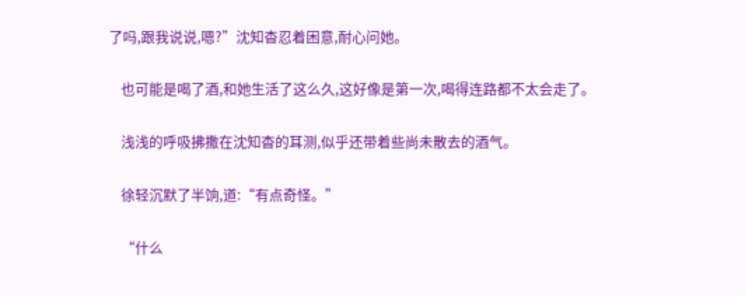了吗,跟我说说,嗯?”沈知杳忍着困意,耐心问她。

    也可能是喝了酒,和她生活了这么久,这好像是第一次,喝得连路都不太会走了。

    浅浅的呼吸拂撒在沈知杳的耳测,似乎还带着些尚未散去的酒气。

    徐轻沉默了半饷,道:“有点奇怪。”

    “什么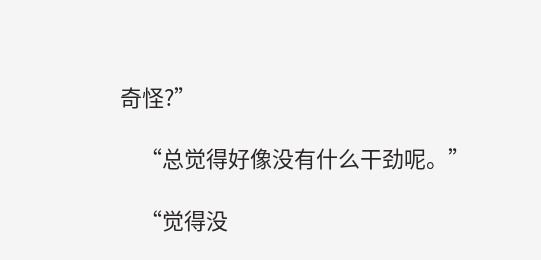奇怪?”

    “总觉得好像没有什么干劲呢。”

    “觉得没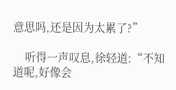意思吗,还是因为太累了?”

    听得一声叹息,徐轻道:“不知道呢,好像会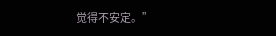觉得不安定。”